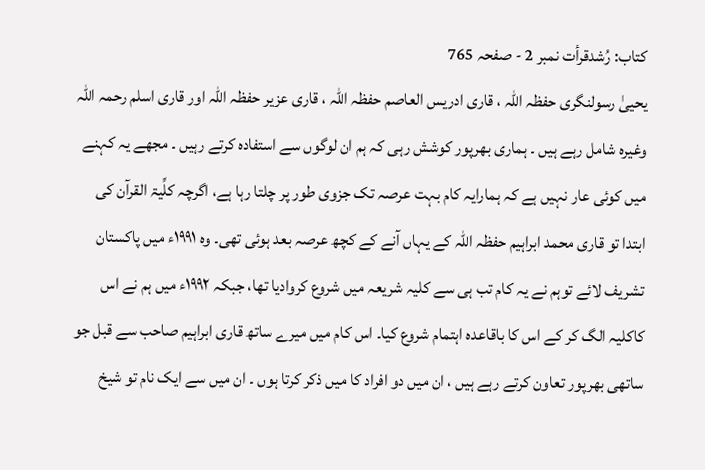کتاب: رُشدقرأت نمبر 2 - صفحہ 765
یحییٰ رسولنگری حفظہ اللہ ، قاری ادریس العاصم حفظہ اللہ ، قاری عزیر حفظہ اللہ اور قاری اسلم رحمہ اللہ وغیرہ شامل رہے ہیں ۔ ہماری بھرپور کوشش رہی کہ ہم ان لوگوں سے استفادہ کرتے رہیں ۔ مجھے یہ کہنے میں کوئی عار نہیں ہے کہ ہمارایہ کام بہت عرصہ تک جزوی طور پر چلتا رہا ہے، اگرچہ کلِّیۃ القرآن کی ابتدا تو قاری محمد ابراہیم حفظہ اللہ کے یہاں آنے کے کچھ عرصہ بعد ہوئی تھی۔ وہ ۱۹۹۱ء میں پاکستان تشریف لائے توہم نے یہ کام تب ہی سے کلیہ شریعہ میں شروع کروادیا تھا، جبکہ ۱۹۹۲ء میں ہم نے اس کاکلیہ الگ کر کے اس کا باقاعدہ اہتمام شروع کیا۔ اس کام میں میرے ساتھ قاری ابراہیم صاحب سے قبل جو ساتھی بھرپور تعاون کرتے رہے ہیں ، ان میں دو افراد کا میں ذکر کرتا ہوں ۔ ان میں سے ایک نام تو شیخ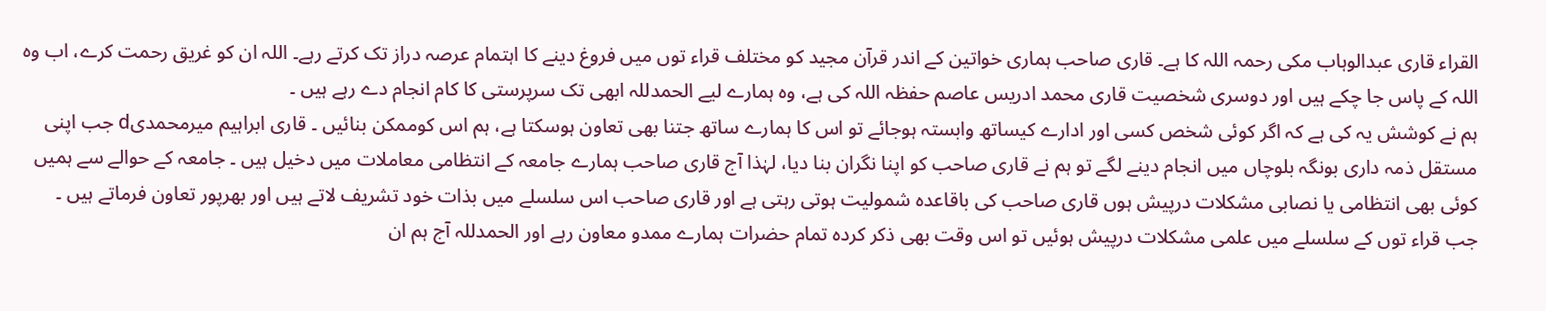القراء قاری عبدالوہاب مکی رحمہ اللہ کا ہے۔ قاری صاحب ہماری خواتین کے اندر قرآن مجید کو مختلف قراء توں میں فروغ دینے کا اہتمام عرصہ دراز تک کرتے رہے۔ اللہ ان کو غریق رحمت کرے، اب وہ اللہ کے پاس جا چکے ہیں اور دوسری شخصیت قاری محمد ادریس عاصم حفظہ اللہ کی ہے، وہ ہمارے لیے الحمدللہ ابھی تک سرپرستی کا کام انجام دے رہے ہیں ۔
ہم نے کوشش یہ کی ہے کہ اگر کوئی شخص کسی اور ادارے کیساتھ وابستہ ہوجائے تو اس کا ہمارے ساتھ جتنا بھی تعاون ہوسکتا ہے، ہم اس کوممکن بنائیں ۔ قاری ابراہیم میرمحمدیd جب اپنی مستقل ذمہ داری بونگہ بلوچاں میں انجام دینے لگے تو ہم نے قاری صاحب کو اپنا نگران بنا دیا، لہٰذا آج قاری صاحب ہمارے جامعہ کے انتظامی معاملات میں دخیل ہیں ۔ جامعہ کے حوالے سے ہمیں کوئی بھی انتظامی یا نصابی مشکلات درپیش ہوں قاری صاحب کی باقاعدہ شمولیت ہوتی رہتی ہے اور قاری صاحب اس سلسلے میں بذات خود تشریف لاتے ہیں اور بھرپور تعاون فرماتے ہیں ۔
جب قراء توں کے سلسلے میں علمی مشکلات درپیش ہوئیں تو اس وقت بھی ذکر کردہ تمام حضرات ہمارے ممدو معاون رہے اور الحمدللہ آج ہم ان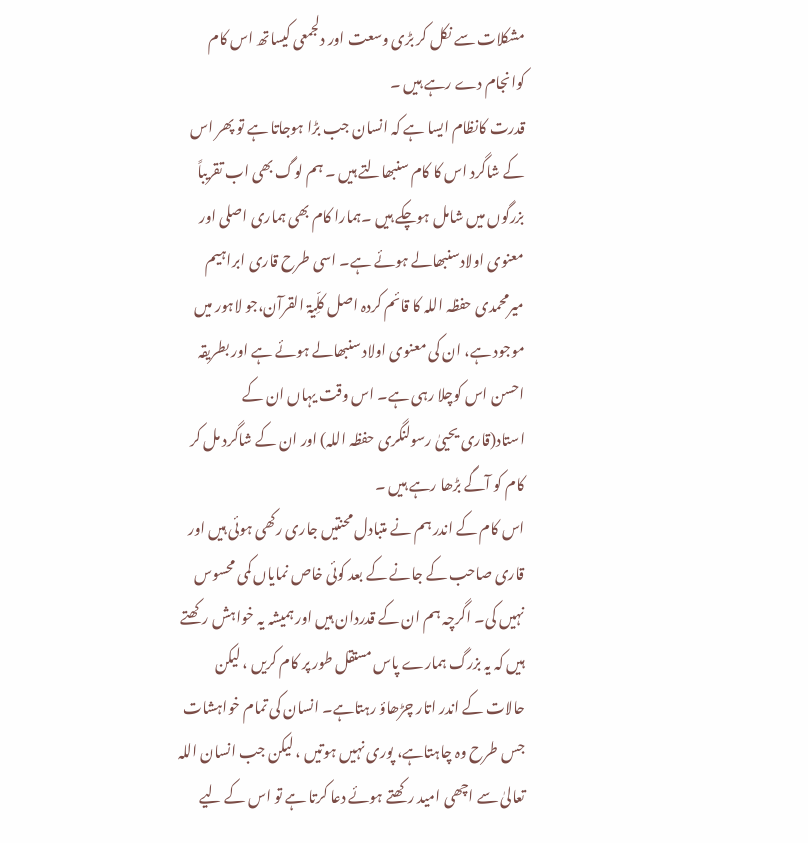مشکلات سے نکل کر بڑی وسعت اور دلجمعی کیساتھ اس کام کوانجام دے رہے ہیں ۔
قدرت کانظام ایسا ہے کہ انسان جب بڑا ہوجاتا ہے تو پھر اس کے شاگرد اس کا کام سنبھالتے ہیں ۔ ہم لوگ بھی اب تقریباً بزرگوں میں شامل ہوچکے ہیں ۔ہمارا کام بھی ہماری اصلی اور معنوی اولادسنبھالے ہوئے ہے۔ اسی طرح قاری ابراہیم میرمحمدی حفظہ اللہ کا قائم کردہ اصل کلِّیۃ القرآن،جو لاہور میں موجود ہے، ان کی معنوی اولاد سنبھالے ہوئے ہے اور بطریقہ احسن اس کوچلا رہی ہے۔ اس وقت یہاں ان کے استاد(قاری یحییٰ رسولنگری حفظہ اللہ) اور ان کے شاگرد مل کر کام کو آگے بڑھا رہے ہیں ۔
اس کام کے اندر ہم نے متبادل محنتیں جاری رکھی ہوئی ہیں اور قاری صاحب کے جانے کے بعد کوئی خاص نمایاں کمی محسوس نہیں کی۔ اگرچہ ہم ان کے قدردان ہیں اور ہمیشہ یہ خواہش رکھتے ہیں کہ یہ بزرگ ہمارے پاس مستقل طور پر کام کریں ، لیکن حالات کے اندر اتار چڑھاؤ رہتاہے۔ انسان کی تمام خواہشات جس طرح وہ چاہتاہے، پوری نہیں ہوتیں ، لیکن جب انسان اللہ تعالیٰ سے اچھی امید رکھتے ہوئے دعا کرتا ہے تو اس کے لیے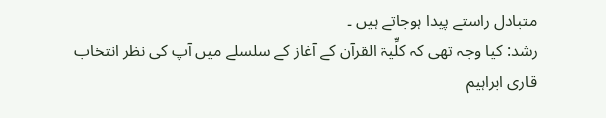متبادل راستے پیدا ہوجاتے ہیں ۔
رشد: کیا وجہ تھی کہ کلِّیۃ القرآن کے آغاز کے سلسلے میں آپ کی نظر انتخاب قاری ابراہیم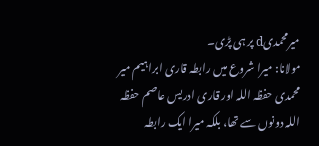میرمحمدیd پر ہی پڑی۔
مولانا: میرا شروع میں رابطہ قاری ابراہیم میر محمدی حفظہ اللہ اور قاری ادریس عاصم حفظہ اللہ دونوں سے تھا، بلکہ میرا ایک رابطہ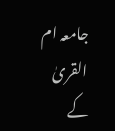جامعہ ام القریٰ کے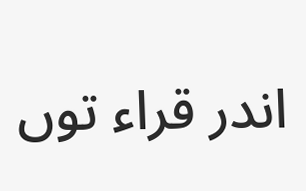اندر قراء توں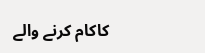کاکام کرنے والے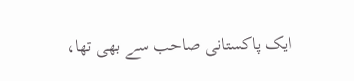ایک پاکستانی صاحب سے بھی تھا،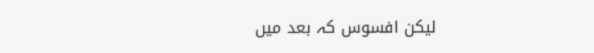لیکن افسوس کہ بعد میں